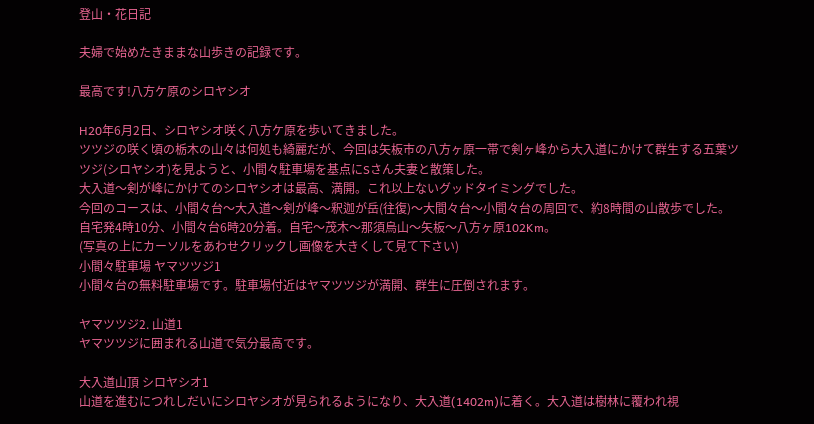登山・花日記

夫婦で始めたきままな山歩きの記録です。

最高です!八方ケ原のシロヤシオ

H20年6月2日、シロヤシオ咲く八方ケ原を歩いてきました。
ツツジの咲く頃の栃木の山々は何処も綺麗だが、今回は矢板市の八方ヶ原一帯で剣ヶ峰から大入道にかけて群生する五葉ツツジ(シロヤシオ)を見ようと、小間々駐車場を基点にSさん夫妻と散策した。
大入道〜剣が峰にかけてのシロヤシオは最高、満開。これ以上ないグッドタイミングでした。
今回のコースは、小間々台〜大入道〜剣が峰〜釈迦が岳(往復)〜大間々台〜小間々台の周回で、約8時間の山散歩でした。
自宅発4時10分、小間々台6時20分着。自宅〜茂木〜那須烏山〜矢板〜八方ヶ原102Km。
(写真の上にカーソルをあわせクリックし画像を大きくして見て下さい)
小間々駐車場 ヤマツツジ1
小間々台の無料駐車場です。駐車場付近はヤマツツジが満開、群生に圧倒されます。

ヤマツツジ2. 山道1
ヤマツツジに囲まれる山道で気分最高です。

大入道山頂 シロヤシオ1
山道を進むにつれしだいにシロヤシオが見られるようになり、大入道(1402m)に着く。大入道は樹林に覆われ視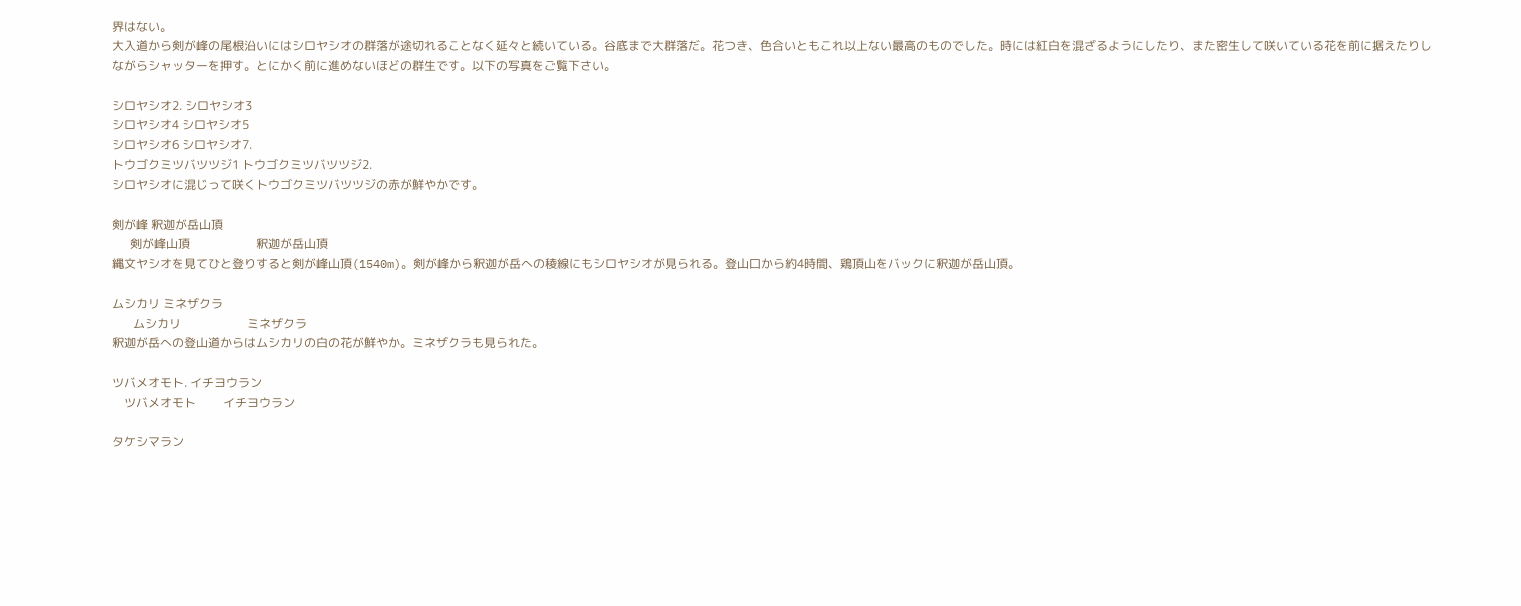界はない。
大入道から剣が峰の尾根沿いにはシロヤシオの群落が途切れることなく延々と続いている。谷底まで大群落だ。花つき、色合いともこれ以上ない最高のものでした。時には紅白を混ざるようにしたり、また密生して咲いている花を前に据えたりしながらシャッターを押す。とにかく前に進めないほどの群生です。以下の写真をご覧下さい。

シロヤシオ2. シロヤシオ3
シロヤシオ4 シロヤシオ5
シロヤシオ6 シロヤシオ7.
トウゴクミツバツツジ1 トウゴクミツバツツジ2.
シロヤシオに混じって咲くトウゴクミツバツツジの赤が鮮やかです。

剣が峰 釈迦が岳山頂
      剣が峰山頂                      釈迦が岳山頂
縄文ヤシオを見てひと登りすると剣が峰山頂(1540m)。剣が峰から釈迦が岳への稜線にもシロヤシオが見られる。登山口から約4時間、鶏頂山をバックに釈迦が岳山頂。

ムシカリ ミネザクラ
       ムシカリ                      ミネザクラ
釈迦が岳への登山道からはムシカリの白の花が鮮やか。ミネザクラも見られた。

ツバメオモト. イチヨウラン
    ツバメオモト         イチヨウラン

タケシマラン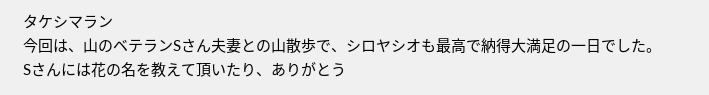タケシマラン
今回は、山のベテランSさん夫妻との山散歩で、シロヤシオも最高で納得大満足の一日でした。
Sさんには花の名を教えて頂いたり、ありがとう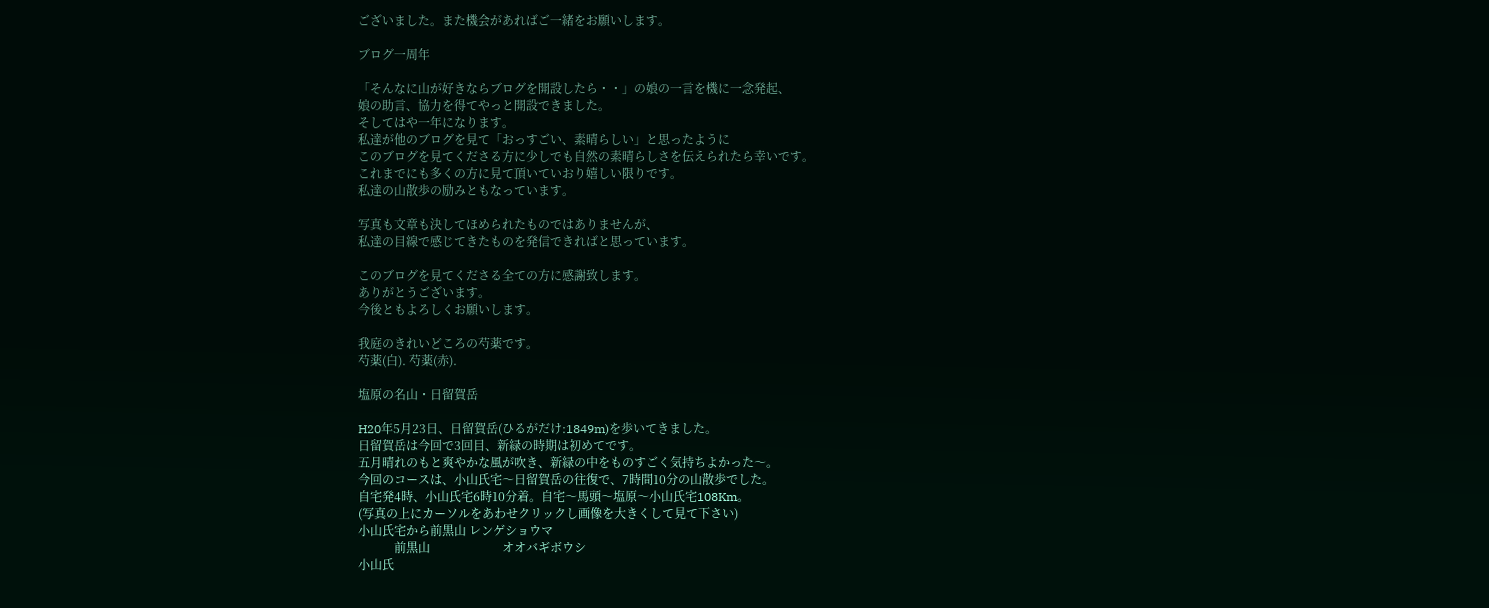ございました。また機会があればご一緒をお願いします。

ブログ一周年

「そんなに山が好きならブログを開設したら・・」の娘の一言を機に一念発起、
娘の助言、協力を得てやっと開設できました。
そしてはや一年になります。
私達が他のブログを見て「おっすごい、素晴らしい」と思ったように
このブログを見てくださる方に少しでも自然の素晴らしさを伝えられたら幸いです。
これまでにも多くの方に見て頂いていおり嬉しい限りです。
私達の山散歩の励みともなっています。

写真も文章も決してほめられたものではありませんが、
私達の目線で感じてきたものを発信できればと思っています。

このブログを見てくださる全ての方に感謝致します。
ありがとうございます。
今後ともよろしくお願いします。

我庭のきれいどころの芍薬です。
芍薬(白). 芍薬(赤).

塩原の名山・日留賀岳

H20年5月23日、日留賀岳(ひるがだけ:1849m)を歩いてきました。
日留賀岳は今回で3回目、新緑の時期は初めてです。
五月晴れのもと爽やかな風が吹き、新緑の中をものすごく気持ちよかった〜。
今回のコースは、小山氏宅〜日留賀岳の往復で、7時間10分の山散歩でした。
自宅発4時、小山氏宅6時10分着。自宅〜馬頭〜塩原〜小山氏宅108Km。
(写真の上にカーソルをあわせクリックし画像を大きくして見て下さい)
小山氏宅から前黒山 レンゲショウマ
            前黒山                        オオバギボウシ
小山氏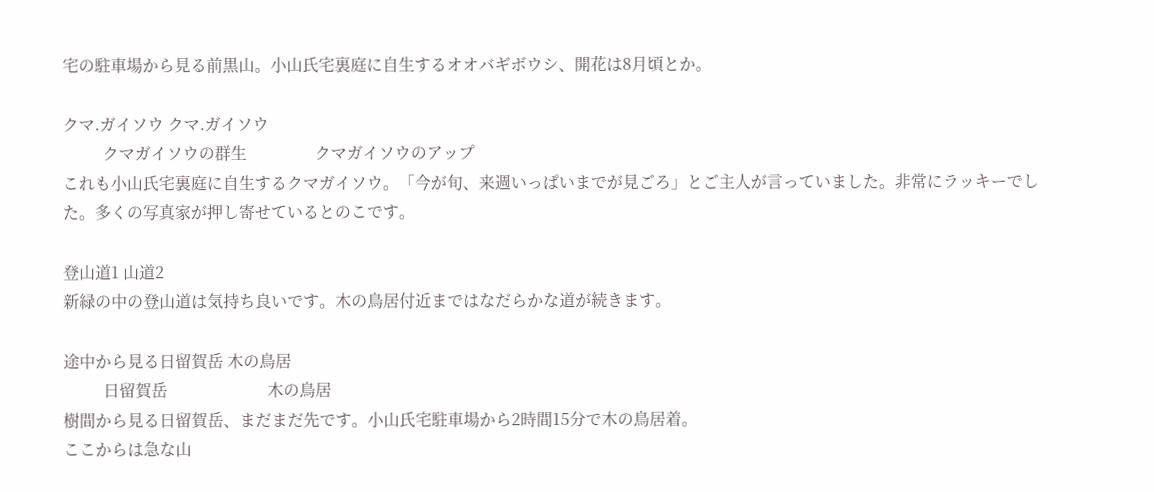宅の駐車場から見る前黒山。小山氏宅裏庭に自生するオオバギボウシ、開花は8月頃とか。

クマ.ガイソウ クマ.ガイソウ
          クマガイソウの群生                 クマガイソウのアップ
これも小山氏宅裏庭に自生するクマガイソウ。「今が旬、来週いっぱいまでが見ごろ」とご主人が言っていました。非常にラッキーでした。多くの写真家が押し寄せているとのこです。

登山道1 山道2
新緑の中の登山道は気持ち良いです。木の鳥居付近まではなだらかな道が続きます。

途中から見る日留賀岳 木の鳥居
          日留賀岳                         木の鳥居
樹間から見る日留賀岳、まだまだ先です。小山氏宅駐車場から2時間15分で木の鳥居着。
ここからは急な山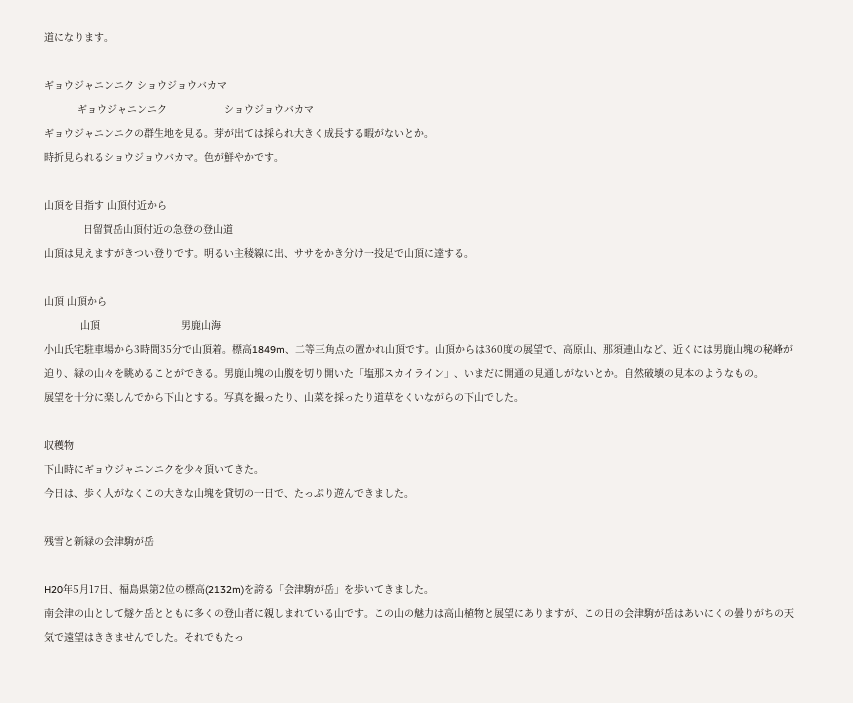道になります。

ギョウジャニンニク ショウジョウバカマ
           ギョウジャニンニク                   ショウジョウバカマ
ギョウジャニンニクの群生地を見る。芽が出ては採られ大きく成長する暇がないとか。
時折見られるショウジョウバカマ。色が鮮やかです。

山頂を目指す 山頂付近から
             日留賀岳山頂付近の急登の登山道
山頂は見えますがきつい登りです。明るい主稜線に出、ササをかき分け一投足で山頂に達する。

山頂 山頂から
            山頂                           男鹿山海
小山氏宅駐車場から3時間35分で山頂着。標高1849m、二等三角点の置かれ山頂です。山頂からは360度の展望で、高原山、那須連山など、近くには男鹿山塊の秘峰が迫り、緑の山々を眺めることができる。男鹿山塊の山腹を切り開いた「塩那スカイライン」、いまだに開通の見通しがないとか。自然破壊の見本のようなもの。
展望を十分に楽しんでから下山とする。写真を撮ったり、山菜を採ったり道草をくいながらの下山でした。

収穫物
下山時にギョウジャニンニクを少々頂いてきた。
今日は、歩く人がなくこの大きな山塊を貸切の一日で、たっぷり遊んできました。

残雪と新緑の会津駒が岳

H20年5月17日、福島県第2位の標高(2132m)を誇る「会津駒が岳」を歩いてきました。
南会津の山として燧ケ岳とともに多くの登山者に親しまれている山です。この山の魅力は高山植物と展望にありますが、この日の会津駒が岳はあいにくの曇りがちの天気で遠望はききませんでした。それでもたっ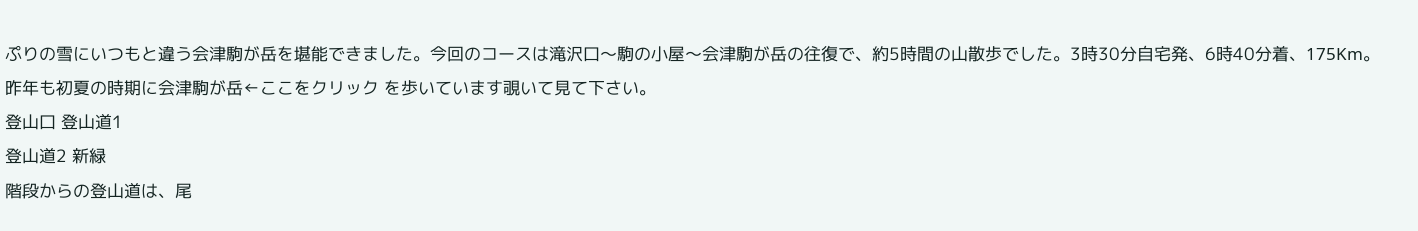ぷりの雪にいつもと違う会津駒が岳を堪能できました。今回のコースは滝沢口〜駒の小屋〜会津駒が岳の往復で、約5時間の山散歩でした。3時30分自宅発、6時40分着、175Km。
昨年も初夏の時期に会津駒が岳←ここをクリック を歩いています覗いて見て下さい。
登山口 登山道1
登山道2 新緑
階段からの登山道は、尾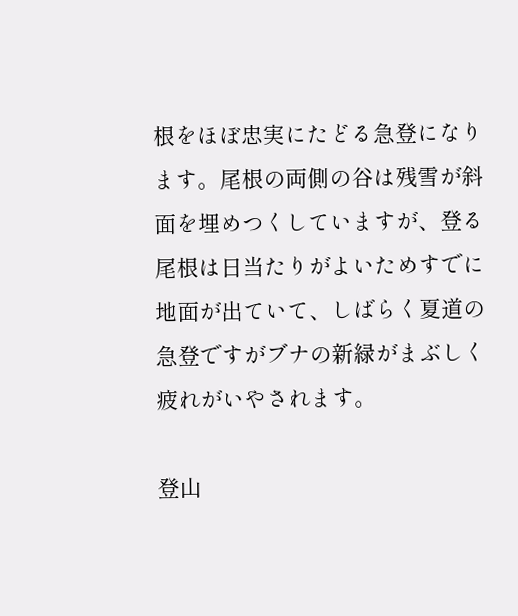根をほぼ忠実にたどる急登になります。尾根の両側の谷は残雪が斜面を埋めつくしていますが、登る尾根は日当たりがよいためすでに地面が出ていて、しばらく夏道の急登ですがブナの新緑がまぶしく疲れがいやされます。

登山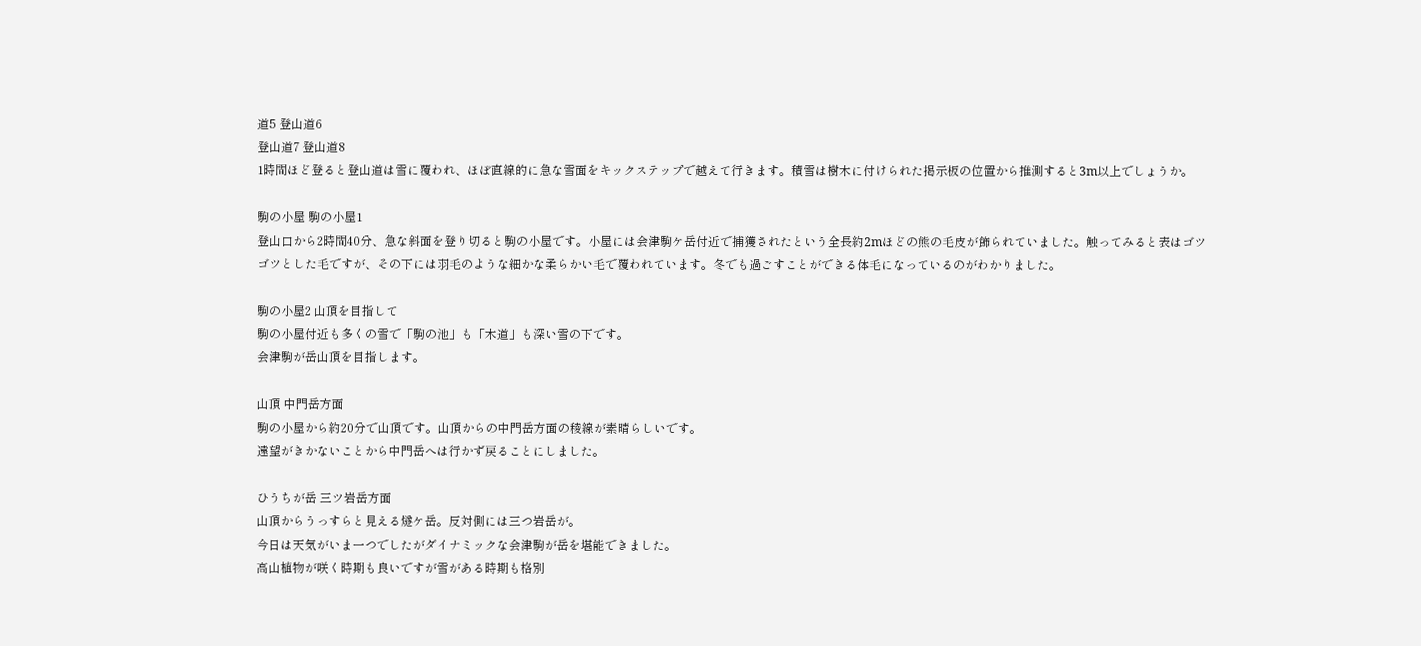道5 登山道6
登山道7 登山道8
1時間ほど登ると登山道は雪に覆われ、ほぼ直線的に急な雪面をキックステップで越えて行きます。積雪は樹木に付けられた掲示板の位置から推測すると3m以上でしょうか。

駒の小屋 駒の小屋1
登山口から2時間40分、急な斜面を登り切ると駒の小屋です。小屋には会津駒ケ岳付近で捕獲されたという全長約2mほどの熊の毛皮が飾られていました。触ってみると表はゴツゴツとした毛ですが、その下には羽毛のような細かな柔らかい毛で覆われています。冬でも過ごすことができる体毛になっているのがわかりました。

駒の小屋2 山頂を目指して
駒の小屋付近も多くの雪で「駒の池」も「木道」も深い雪の下です。
会津駒が岳山頂を目指します。

山頂 中門岳方面
駒の小屋から約20分で山頂です。山頂からの中門岳方面の稜線が素晴らしいです。
遠望がきかないことから中門岳へは行かず戻ることにしました。

ひうちが岳 三ツ岩岳方面
山頂からうっすらと見える燧ケ岳。反対側には三つ岩岳が。
今日は天気がいま一つでしたがダイナミックな会津駒が岳を堪能できました。
高山植物が咲く時期も良いですが雪がある時期も格別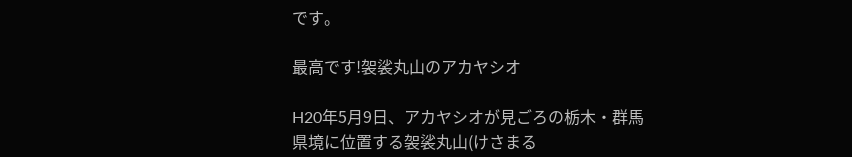です。

最高です!袈裟丸山のアカヤシオ

H20年5月9日、アカヤシオが見ごろの栃木・群馬県境に位置する袈裟丸山(けさまる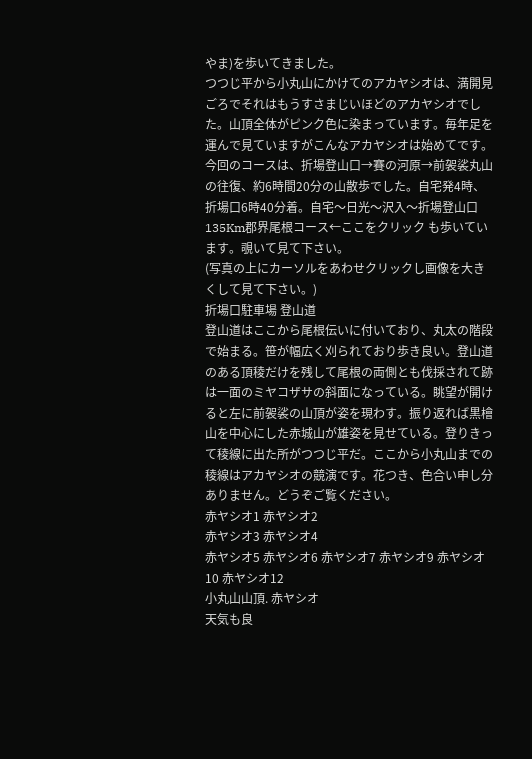やま)を歩いてきました。
つつじ平から小丸山にかけてのアカヤシオは、満開見ごろでそれはもうすさまじいほどのアカヤシオでした。山頂全体がピンク色に染まっています。毎年足を運んで見ていますがこんなアカヤシオは始めてです。
今回のコースは、折場登山口→賽の河原→前袈裟丸山の往復、約6時間20分の山散歩でした。自宅発4時、折場口6時40分着。自宅〜日光〜沢入〜折場登山口135Km郡界尾根コース←ここをクリック も歩いています。覗いて見て下さい。
(写真の上にカーソルをあわせクリックし画像を大きくして見て下さい。)
折場口駐車場 登山道
登山道はここから尾根伝いに付いており、丸太の階段で始まる。笹が幅広く刈られており歩き良い。登山道のある頂稜だけを残して尾根の両側とも伐採されて跡は一面のミヤコザサの斜面になっている。眺望が開けると左に前袈裟の山頂が姿を現わす。振り返れば黒檜山を中心にした赤城山が雄姿を見せている。登りきって稜線に出た所がつつじ平だ。ここから小丸山までの稜線はアカヤシオの競演です。花つき、色合い申し分ありません。どうぞご覧ください。
赤ヤシオ1 赤ヤシオ2
赤ヤシオ3 赤ヤシオ4
赤ヤシオ5 赤ヤシオ6 赤ヤシオ7 赤ヤシオ9 赤ヤシオ10 赤ヤシオ12
小丸山山頂. 赤ヤシオ
天気も良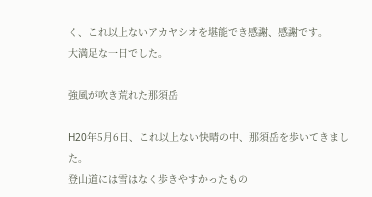く、これ以上ないアカヤシオを堪能でき感謝、感謝です。
大満足な一日でした。

強風が吹き荒れた那須岳

H20年5月6日、これ以上ない快晴の中、那須岳を歩いてきました。
登山道には雪はなく歩きやすかったもの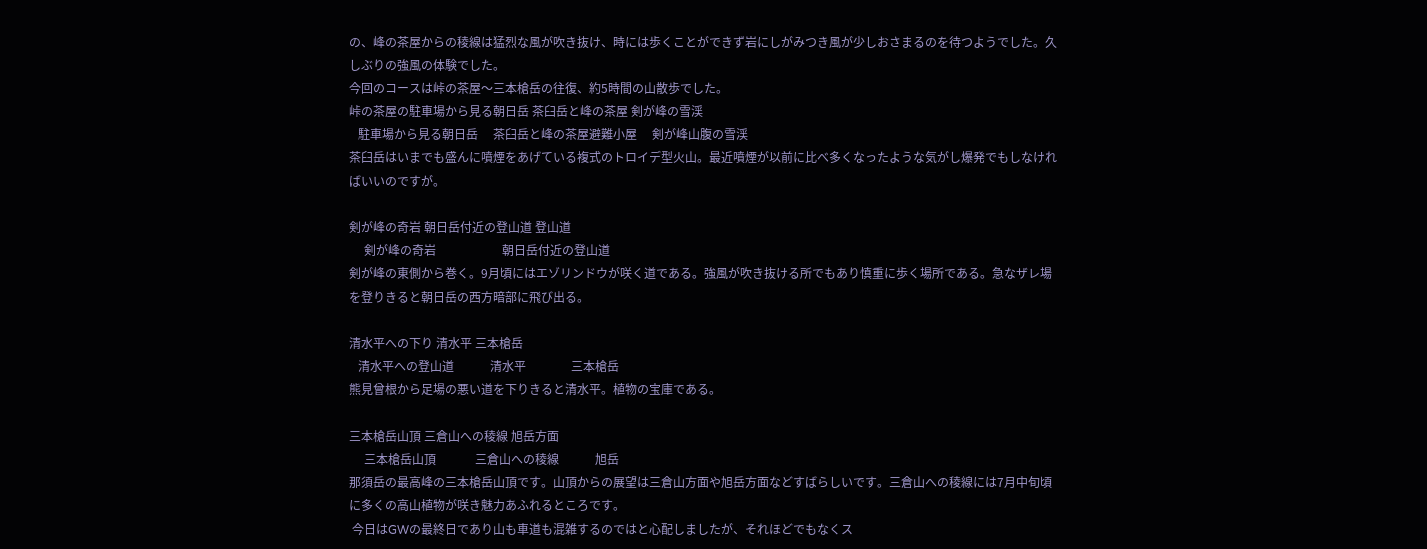の、峰の茶屋からの稜線は猛烈な風が吹き抜け、時には歩くことができず岩にしがみつき風が少しおさまるのを待つようでした。久しぶりの強風の体験でした。
今回のコースは峠の茶屋〜三本槍岳の往復、約5時間の山散歩でした。
峠の茶屋の駐車場から見る朝日岳 茶臼岳と峰の茶屋 剣が峰の雪渓
   駐車場から見る朝日岳     茶臼岳と峰の茶屋避難小屋     剣が峰山腹の雪渓
茶臼岳はいまでも盛んに噴煙をあげている複式のトロイデ型火山。最近噴煙が以前に比べ多くなったような気がし爆発でもしなければいいのですが。

剣が峰の奇岩 朝日岳付近の登山道 登山道
     剣が峰の奇岩                      朝日岳付近の登山道
剣が峰の東側から巻く。9月頃にはエゾリンドウが咲く道である。強風が吹き抜ける所でもあり慎重に歩く場所である。急なザレ場を登りきると朝日岳の西方暗部に飛び出る。

清水平への下り 清水平 三本槍岳
   清水平への登山道            清水平               三本槍岳
熊見曾根から足場の悪い道を下りきると清水平。植物の宝庫である。

三本槍岳山頂 三倉山への稜線 旭岳方面
     三本槍岳山頂             三倉山への稜線            旭岳
那須岳の最高峰の三本槍岳山頂です。山頂からの展望は三倉山方面や旭岳方面などすばらしいです。三倉山への稜線には7月中旬頃に多くの高山植物が咲き魅力あふれるところです。
 今日はGWの最終日であり山も車道も混雑するのではと心配しましたが、それほどでもなくス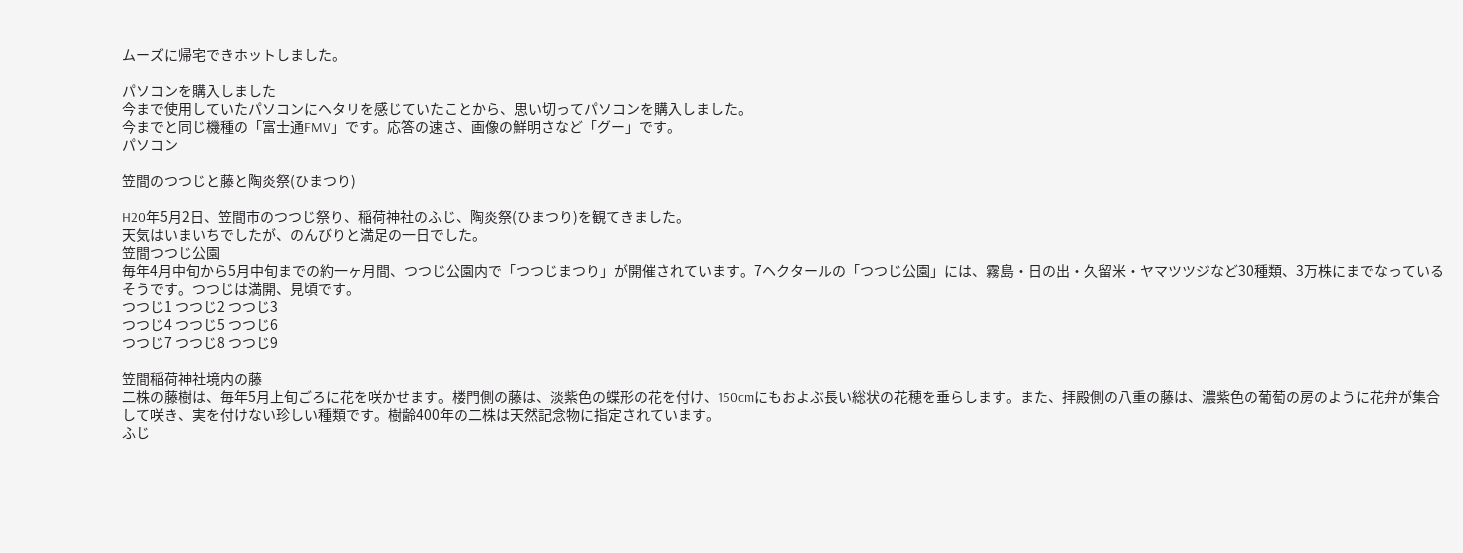ムーズに帰宅できホットしました。

パソコンを購入しました
今まで使用していたパソコンにヘタリを感じていたことから、思い切ってパソコンを購入しました。
今までと同じ機種の「富士通FMV」です。応答の速さ、画像の鮮明さなど「グー」です。
パソコン

笠間のつつじと藤と陶炎祭(ひまつり)

H20年5月2日、笠間市のつつじ祭り、稲荷神社のふじ、陶炎祭(ひまつり)を観てきました。
天気はいまいちでしたが、のんびりと満足の一日でした。
笠間つつじ公園
毎年4月中旬から5月中旬までの約一ヶ月間、つつじ公園内で「つつじまつり」が開催されています。7ヘクタールの「つつじ公園」には、霧島・日の出・久留米・ヤマツツジなど30種類、3万株にまでなっているそうです。つつじは満開、見頃です。
つつじ1 つつじ2 つつじ3
つつじ4 つつじ5 つつじ6
つつじ7 つつじ8 つつじ9

笠間稲荷神社境内の藤
二株の藤樹は、毎年5月上旬ごろに花を咲かせます。楼門側の藤は、淡紫色の蝶形の花を付け、150cmにもおよぶ長い総状の花穂を垂らします。また、拝殿側の八重の藤は、濃紫色の葡萄の房のように花弁が集合して咲き、実を付けない珍しい種類です。樹齢400年の二株は天然記念物に指定されています。
ふじ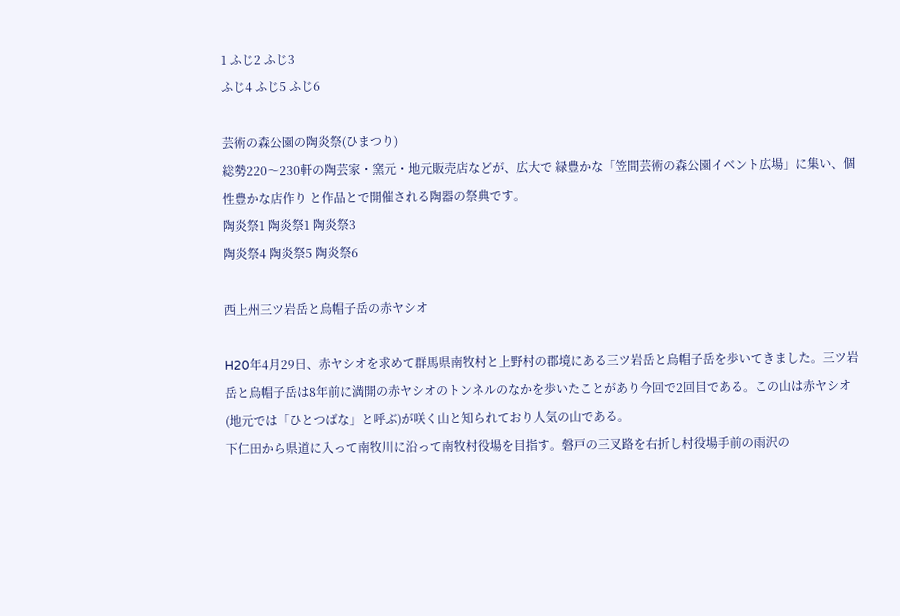1 ふじ2 ふじ3
ふじ4 ふじ5 ふじ6

芸術の森公園の陶炎祭(ひまつり)
総勢220〜230軒の陶芸家・窯元・地元販売店などが、広大で 緑豊かな「笠間芸術の森公園イベント広場」に集い、個性豊かな店作り と作品とで開催される陶器の祭典です。
陶炎祭1 陶炎祭1 陶炎祭3
陶炎祭4 陶炎祭5 陶炎祭6

西上州三ツ岩岳と烏帽子岳の赤ヤシオ

H20年4月29日、赤ヤシオを求めて群馬県南牧村と上野村の郡境にある三ツ岩岳と烏帽子岳を歩いてきました。三ツ岩岳と烏帽子岳は8年前に満開の赤ヤシオのトンネルのなかを歩いたことがあり今回で2回目である。この山は赤ヤシオ(地元では「ひとつばな」と呼ぶ)が咲く山と知られており人気の山である。
下仁田から県道に入って南牧川に沿って南牧村役場を目指す。磐戸の三叉路を右折し村役場手前の雨沢の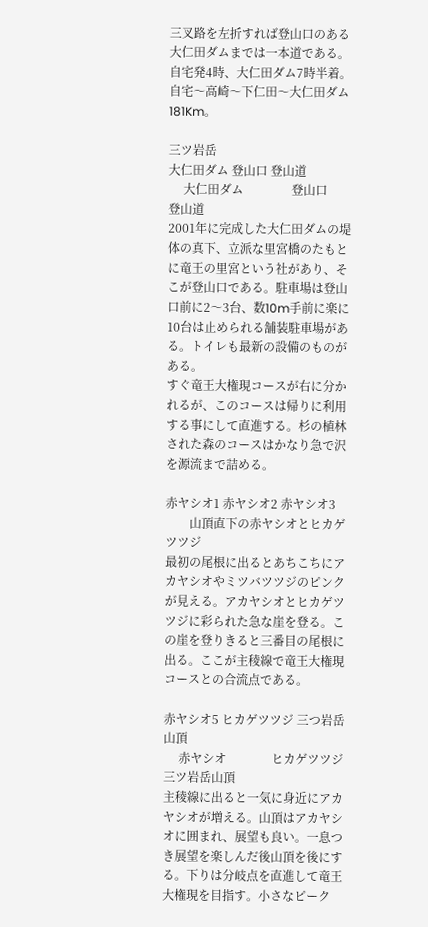三叉路を左折すれば登山口のある大仁田ダムまでは一本道である。
自宅発4時、大仁田ダム7時半着。自宅〜高崎〜下仁田〜大仁田ダム181Km。

三ツ岩岳
大仁田ダム 登山口 登山道
     大仁田ダム                登山口                 登山道
2001年に完成した大仁田ダムの堤体の真下、立派な里宮橋のたもとに竜王の里宮という社があり、そこが登山口である。駐車場は登山口前に2〜3台、数10m手前に楽に10台は止められる舗装駐車場がある。トイレも最新の設備のものがある。
すぐ竜王大権現コースが右に分かれるが、このコースは帰りに利用する事にして直進する。杉の植林された森のコースはかなり急で沢を源流まで詰める。

赤ヤシオ1 赤ヤシオ2 赤ヤシオ3
        山頂直下の赤ヤシオとヒカゲツツジ
最初の尾根に出るとあちこちにアカヤシオやミツバツツジのピンクが見える。アカヤシオとヒカゲツツジに彩られた急な崖を登る。この崖を登りきると三番目の尾根に出る。ここが主稜線で竜王大権現コースとの合流点である。

赤ヤシオ5 ヒカゲツツジ 三つ岩岳山頂
     赤ヤシオ               ヒカゲツツジ          三ツ岩岳山頂
主稜線に出ると一気に身近にアカヤシオが増える。山頂はアカヤシオに囲まれ、展望も良い。一息つき展望を楽しんだ後山頂を後にする。下りは分岐点を直進して竜王大権現を目指す。小さなピーク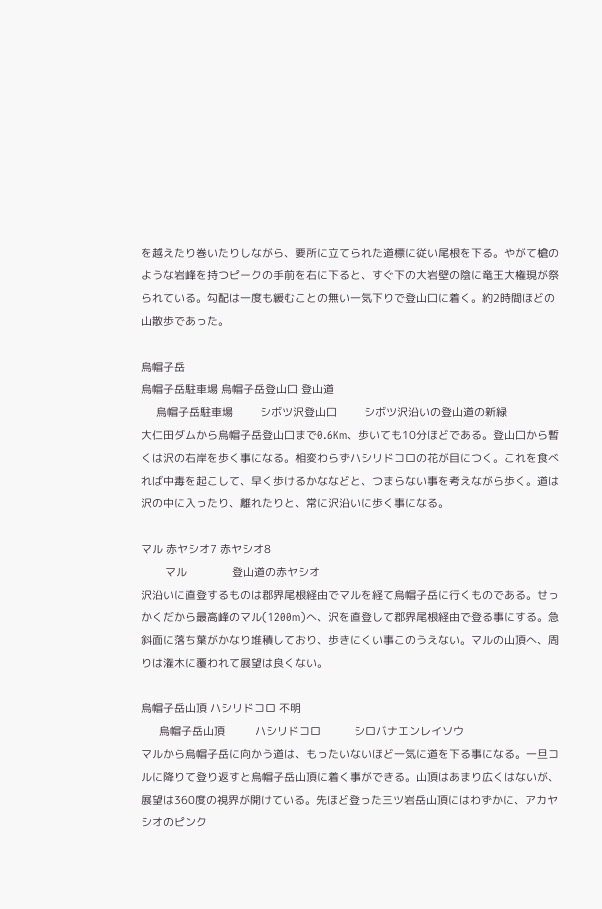を越えたり巻いたりしながら、要所に立てられた道標に従い尾根を下る。やがて槍のような岩峰を持つピークの手前を右に下ると、すぐ下の大岩壁の陰に竜王大権現が祭られている。勾配は一度も緩むことの無い一気下りで登山口に着く。約2時間ほどの山散歩であった。

烏帽子岳
烏帽子岳駐車場 烏帽子岳登山口 登山道
     烏帽子岳駐車場         シボツ沢登山口         シボツ沢沿いの登山道の新緑
大仁田ダムから烏帽子岳登山口まで0.6Km、歩いても10分ほどである。登山口から暫くは沢の右岸を歩く事になる。相変わらずハシリドコロの花が目につく。これを食べれば中毒を起こして、早く歩けるかななどと、つまらない事を考えながら歩く。道は沢の中に入ったり、離れたりと、常に沢沿いに歩く事になる。

マル 赤ヤシオ7 赤ヤシオ8
        マル               登山道の赤ヤシオ
沢沿いに直登するものは郡界尾根経由でマルを経て烏帽子岳に行くものである。せっかくだから最高峰のマル(1200m)へ、沢を直登して郡界尾根経由で登る事にする。急斜面に落ち葉がかなり堆積しており、歩きにくい事このうえない。マルの山頂へ、周りは潅木に覆われて展望は良くない。

烏帽子岳山頂 ハシリドコロ 不明
      烏帽子岳山頂          ハシリドコロ           シロバナエンレイソウ
マルから烏帽子岳に向かう道は、もったいないほど一気に道を下る事になる。一旦コルに降りて登り返すと烏帽子岳山頂に着く事ができる。山頂はあまり広くはないが、展望は360度の視界が開けている。先ほど登った三ツ岩岳山頂にはわずかに、アカヤシオのピンク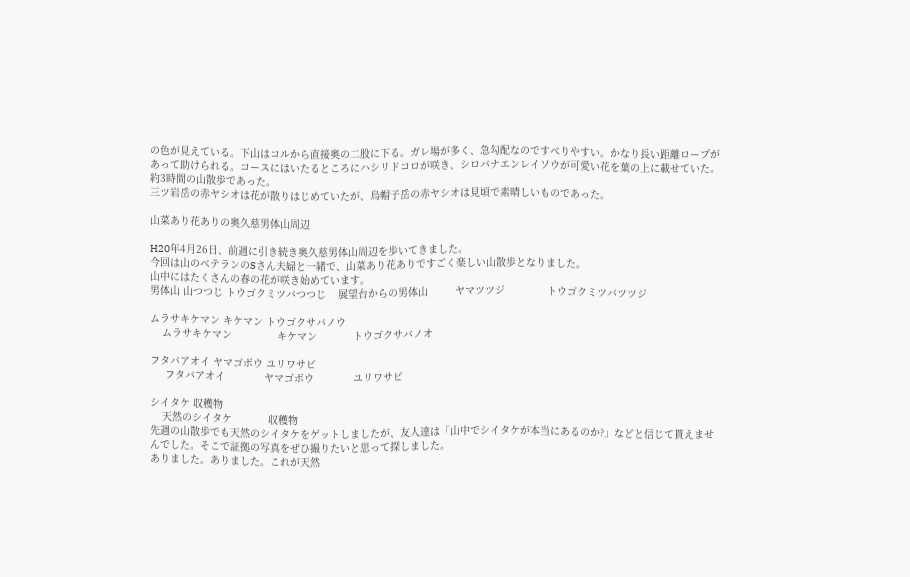の色が見えている。下山はコルから直接奥の二股に下る。ガレ場が多く、急勾配なのですべりやすい。かなり長い距離ロープがあって助けられる。コースにはいたるところにハシリドコロが咲き、シロバナエンレイソウが可愛い花を葉の上に載せていた。約3時間の山散歩であった。
三ツ岩岳の赤ヤシオは花が散りはじめていたが、烏帽子岳の赤ヤシオは見頃で素晴しいものであった。

山菜あり花ありの奥久慈男体山周辺

H20年4月26日、前週に引き続き奥久慈男体山周辺を歩いてきました。
今回は山のベテランのSさん夫婦と一緒で、山菜あり花ありですごく楽しい山散歩となりました。
山中にはたくさんの春の花が咲き始めています。
男体山 山つつじ トウゴクミツバつつじ    展望台からの男体山         ヤマツツジ              トウゴクミツバツツジ

ムラサキケマン キケマン トウゴクサバノウ
    ムラサキケマン               キケマン            トウゴクサバノオ

フタバアオイ ヤマゴボウ ユリワサビ
     フタバアオイ             ヤマゴボウ             ユリワサビ

シイタケ 収穫物
    天然のシイタケ            収穫物
先週の山散歩でも天然のシイタケをゲットしましたが、友人達は「山中でシイタケが本当にあるのか?」などと信じて貰えませんでした。そこで証拠の写真をぜひ撮りたいと思って探しました。
ありました。ありました。これが天然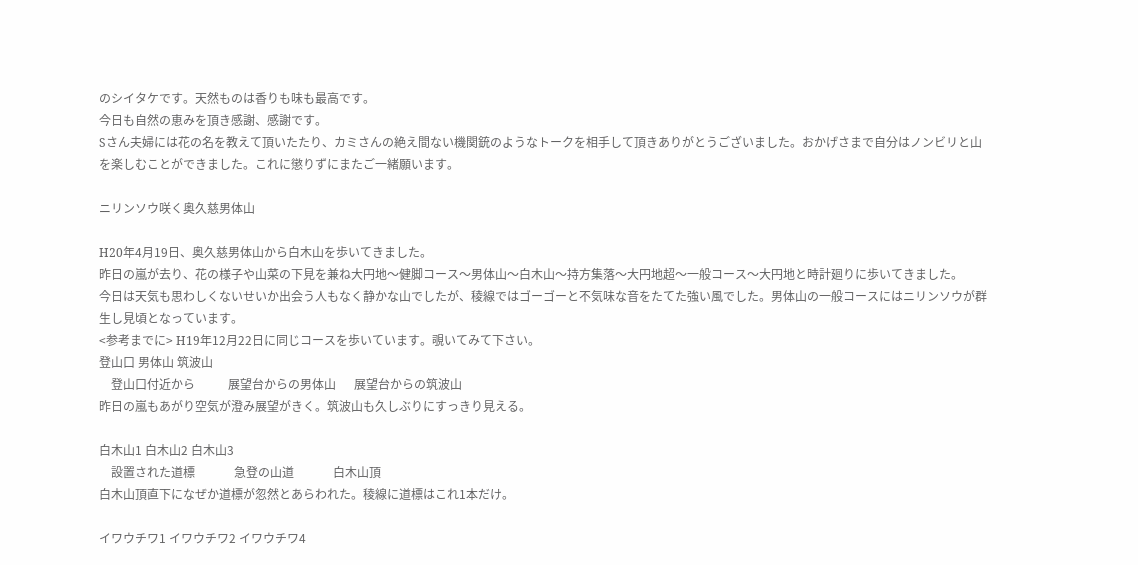のシイタケです。天然ものは香りも味も最高です。
今日も自然の恵みを頂き感謝、感謝です。
Sさん夫婦には花の名を教えて頂いたたり、カミさんの絶え間ない機関銃のようなトークを相手して頂きありがとうございました。おかげさまで自分はノンビリと山を楽しむことができました。これに懲りずにまたご一緒願います。

ニリンソウ咲く奥久慈男体山

H20年4月19日、奥久慈男体山から白木山を歩いてきました。
昨日の嵐が去り、花の様子や山菜の下見を兼ね大円地〜健脚コース〜男体山〜白木山〜持方集落〜大円地超〜一般コース〜大円地と時計廻りに歩いてきました。
今日は天気も思わしくないせいか出会う人もなく静かな山でしたが、稜線ではゴーゴーと不気味な音をたてた強い風でした。男体山の一般コースにはニリンソウが群生し見頃となっています。
<参考までに> H19年12月22日に同じコースを歩いています。覗いてみて下さい。
登山口 男体山 筑波山
    登山口付近から           展望台からの男体山      展望台からの筑波山
昨日の嵐もあがり空気が澄み展望がきく。筑波山も久しぶりにすっきり見える。

白木山1 白木山2 白木山3
    設置された道標             急登の山道             白木山頂
白木山頂直下になぜか道標が忽然とあらわれた。稜線に道標はこれ1本だけ。

イワウチワ1 イワウチワ2 イワウチワ4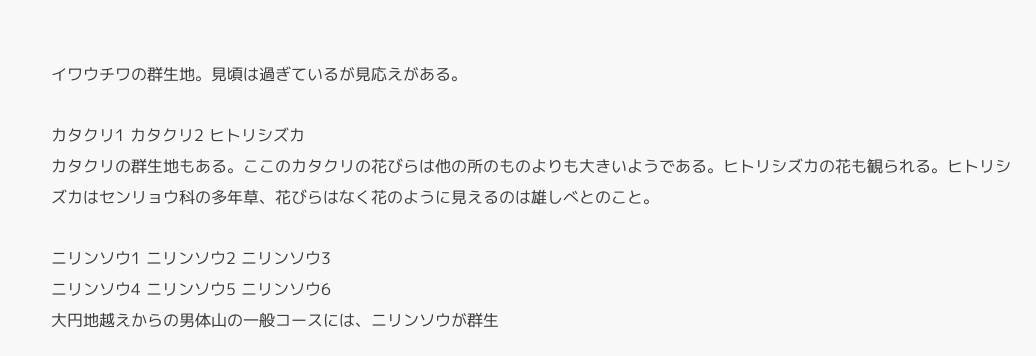イワウチワの群生地。見頃は過ぎているが見応えがある。

カタクリ1 カタクリ2 ヒトリシズカ
カタクリの群生地もある。ここのカタクリの花びらは他の所のものよりも大きいようである。ヒトリシズカの花も観られる。ヒトリシズカはセンリョウ科の多年草、花びらはなく花のように見えるのは雄しべとのこと。

ニリンソウ1 ニリンソウ2 ニリンソウ3
ニリンソウ4 ニリンソウ5 ニリンソウ6
大円地越えからの男体山の一般コースには、ニリンソウが群生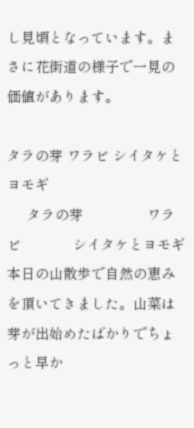し見頃となっています。まさに花街道の様子で一見の価値があります。

タラの芽 ワラビ シイタケとヨモギ
     タラの芽                ワラビ             シイタケとヨモギ
本日の山散歩で自然の恵みを頂いてきました。山菜は芽が出始めたばかりでちょっと早か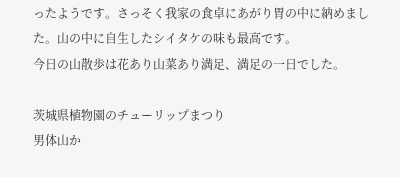ったようです。さっそく我家の食卓にあがり胃の中に納めました。山の中に自生したシイタケの味も最高です。
今日の山散歩は花あり山菜あり満足、満足の一日でした。

茨城県植物園のチューリップまつり
男体山か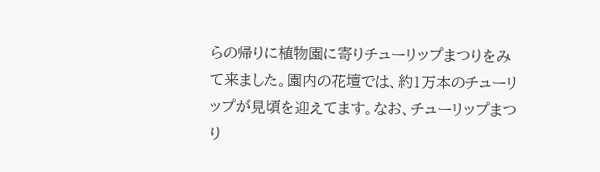らの帰りに植物園に寄りチューリップまつりをみて来ました。園内の花壇では、約1万本のチューリップが見頃を迎えてます。なお、チューリップまつり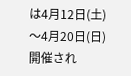は4月12日(土)〜4月20日(日)開催され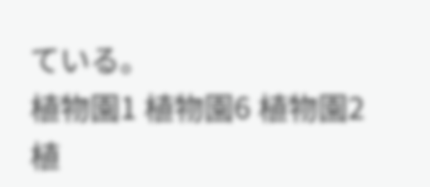ている。
植物園1 植物園6 植物園2
植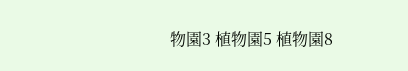物園3 植物園5 植物園8